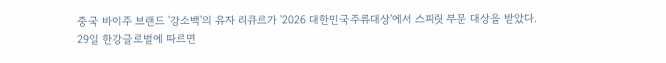중국 바이주 브랜드 '강소백'의 유자 리큐르가 '2026 대한민국주류대상'에서 스피릿 부문 대상을 받았다.
29일 한강글로벌에 따르면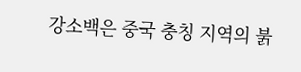강소백은 중국 충칭 지역의 붉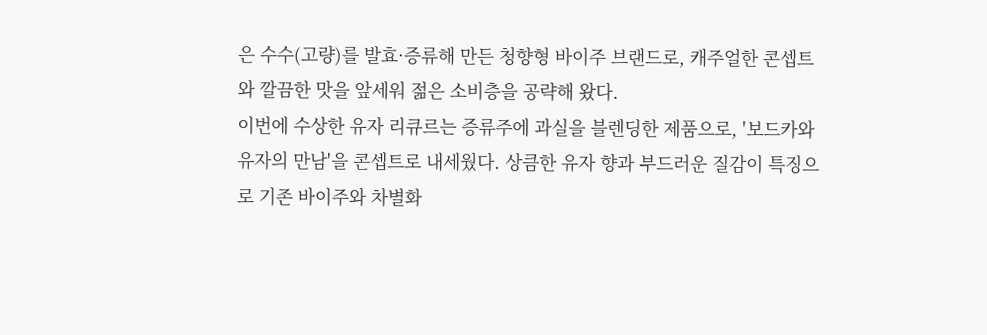은 수수(고량)를 발효·증류해 만든 청향형 바이주 브랜드로, 캐주얼한 콘셉트와 깔끔한 맛을 앞세워 젊은 소비층을 공략해 왔다.
이번에 수상한 유자 리큐르는 증류주에 과실을 블렌딩한 제품으로, '보드카와 유자의 만남'을 콘셉트로 내세웠다. 상큼한 유자 향과 부드러운 질감이 특징으로 기존 바이주와 차별화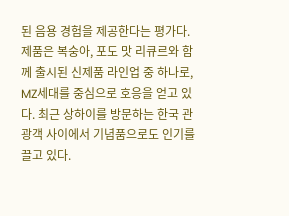된 음용 경험을 제공한다는 평가다.
제품은 복숭아, 포도 맛 리큐르와 함께 출시된 신제품 라인업 중 하나로, MZ세대를 중심으로 호응을 얻고 있다. 최근 상하이를 방문하는 한국 관광객 사이에서 기념품으로도 인기를 끌고 있다.